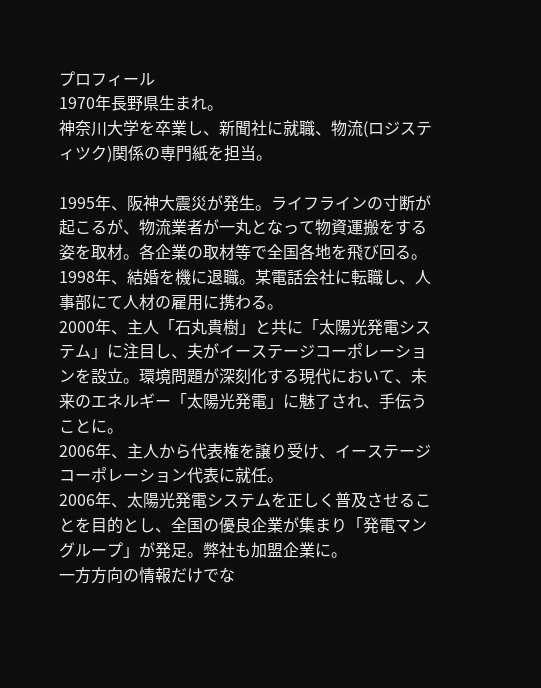プロフィール
1970年長野県生まれ。
神奈川大学を卒業し、新聞社に就職、物流(ロジスティツク)関係の専門紙を担当。

1995年、阪神大震災が発生。ライフラインの寸断が起こるが、物流業者が一丸となって物資運搬をする姿を取材。各企業の取材等で全国各地を飛び回る。
1998年、結婚を機に退職。某電話会社に転職し、人事部にて人材の雇用に携わる。
2000年、主人「石丸貴樹」と共に「太陽光発電システム」に注目し、夫がイーステージコーポレーションを設立。環境問題が深刻化する現代において、未来のエネルギー「太陽光発電」に魅了され、手伝うことに。
2006年、主人から代表権を譲り受け、イーステージコーポレーション代表に就任。
2006年、太陽光発電システムを正しく普及させることを目的とし、全国の優良企業が集まり「発電マングループ」が発足。弊社も加盟企業に。
一方方向の情報だけでな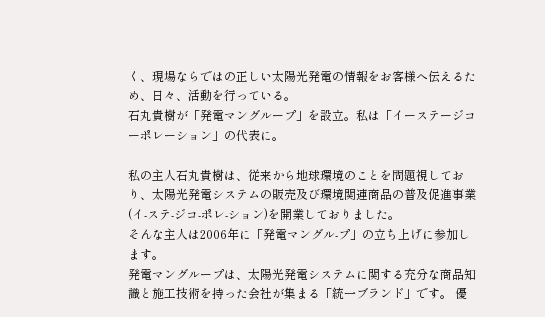く、現場ならではの正しい太陽光発電の情報をお客様へ伝えるため、日々、活動を行っている。
石丸貴樹が「発電マングループ」を設立。私は「イーステージコーポレーション」の代表に。

私の主人石丸貴樹は、従来から地球環境のことを問題視しており、太陽光発電システムの販売及び環境関連商品の普及促進事業(イ-ステ-ジコ-ポレ-ション)を開業しておりました。
そんな主人は2006年に「発電マングル-プ」の立ち上げに参加します。
発電マングループは、太陽光発電システムに関する充分な商品知識と施工技術を持った会社が集まる「統一ブランド」です。 優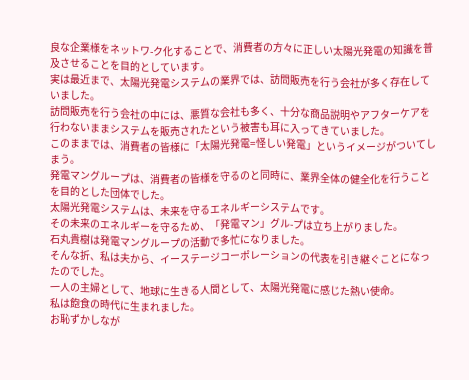良な企業様をネットワ-ク化することで、消費者の方々に正しい太陽光発電の知識を普及させることを目的としています。
実は最近まで、太陽光発電システムの業界では、訪問販売を行う会社が多く存在していました。
訪問販売を行う会社の中には、悪質な会社も多く、十分な商品説明やアフターケアを行わないままシステムを販売されたという被害も耳に入ってきていました。
このままでは、消費者の皆様に「太陽光発電=怪しい発電」というイメージがついてしまう。
発電マングループは、消費者の皆様を守るのと同時に、業界全体の健全化を行うことを目的とした団体でした。
太陽光発電システムは、未来を守るエネルギーシステムです。
その未来のエネルギーを守るため、「発電マン」グル-プは立ち上がりました。
石丸貴樹は発電マングループの活動で多忙になりました。
そんな折、私は夫から、イーステージコーポレーションの代表を引き継ぐことになったのでした。
一人の主婦として、地球に生きる人間として、太陽光発電に感じた熱い使命。
私は飽食の時代に生まれました。
お恥ずかしなが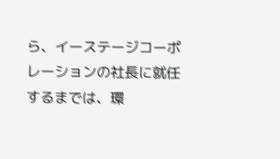ら、イーステージコーポレーションの社長に就任するまでは、環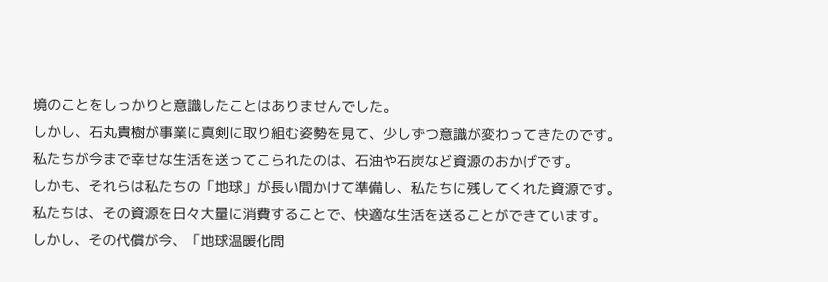境のことをしっかりと意識したことはありませんでした。
しかし、石丸貴樹が事業に真剣に取り組む姿勢を見て、少しずつ意識が変わってきたのです。
私たちが今まで幸せな生活を送ってこられたのは、石油や石炭など資源のおかげです。
しかも、それらは私たちの「地球」が長い間かけて準備し、私たちに残してくれた資源です。
私たちは、その資源を日々大量に消費することで、快適な生活を送ることができています。
しかし、その代償が今、「地球温暖化問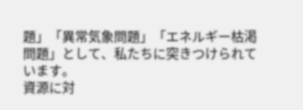題」「異常気象問題」「エネルギー枯渇問題」として、私たちに突きつけられています。
資源に対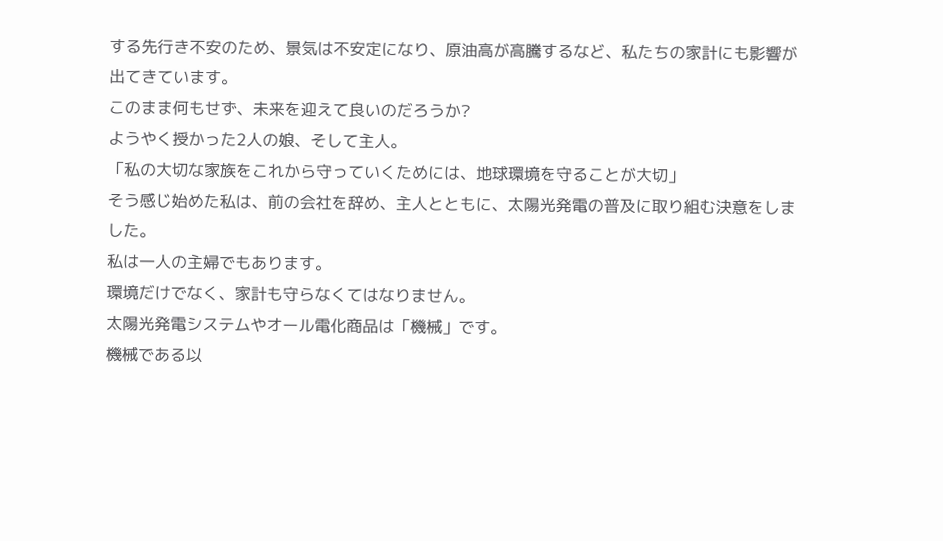する先行き不安のため、景気は不安定になり、原油高が高騰するなど、私たちの家計にも影響が出てきています。
このまま何もせず、未来を迎えて良いのだろうか?
ようやく授かった2人の娘、そして主人。
「私の大切な家族をこれから守っていくためには、地球環境を守ることが大切」
そう感じ始めた私は、前の会社を辞め、主人とともに、太陽光発電の普及に取り組む決意をしました。
私は一人の主婦でもあります。
環境だけでなく、家計も守らなくてはなりません。
太陽光発電システムやオール電化商品は「機械」です。
機械である以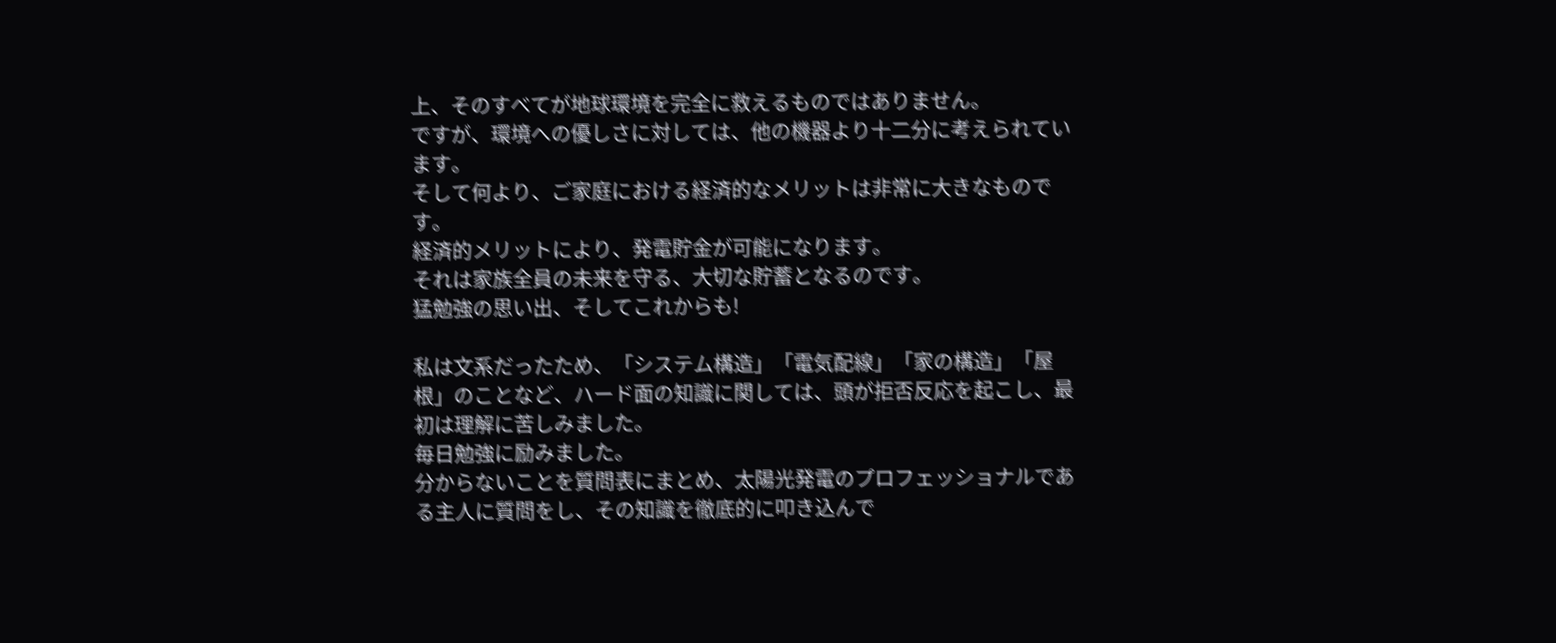上、そのすべてが地球環境を完全に救えるものではありません。
ですが、環境への優しさに対しては、他の機器より十二分に考えられています。
そして何より、ご家庭における経済的なメリットは非常に大きなものです。
経済的メリットにより、発電貯金が可能になります。
それは家族全員の未来を守る、大切な貯蓄となるのです。
猛勉強の思い出、そしてこれからも!

私は文系だったため、「システム構造」「電気配線」「家の構造」「屋根」のことなど、ハード面の知識に関しては、頭が拒否反応を起こし、最初は理解に苦しみました。
毎日勉強に励みました。
分からないことを質問表にまとめ、太陽光発電のプロフェッショナルである主人に質問をし、その知識を徹底的に叩き込んで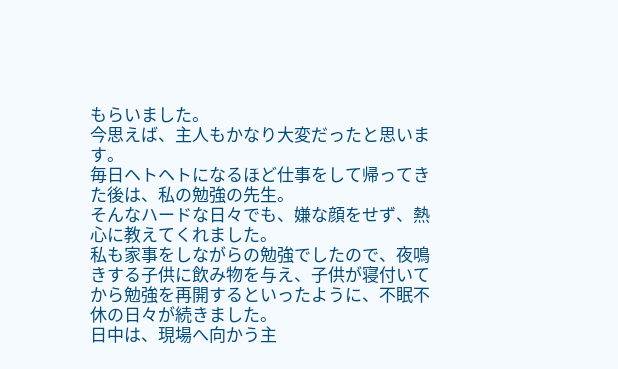もらいました。
今思えば、主人もかなり大変だったと思います。
毎日ヘトヘトになるほど仕事をして帰ってきた後は、私の勉強の先生。
そんなハードな日々でも、嫌な顔をせず、熱心に教えてくれました。
私も家事をしながらの勉強でしたので、夜鳴きする子供に飲み物を与え、子供が寝付いてから勉強を再開するといったように、不眠不休の日々が続きました。
日中は、現場へ向かう主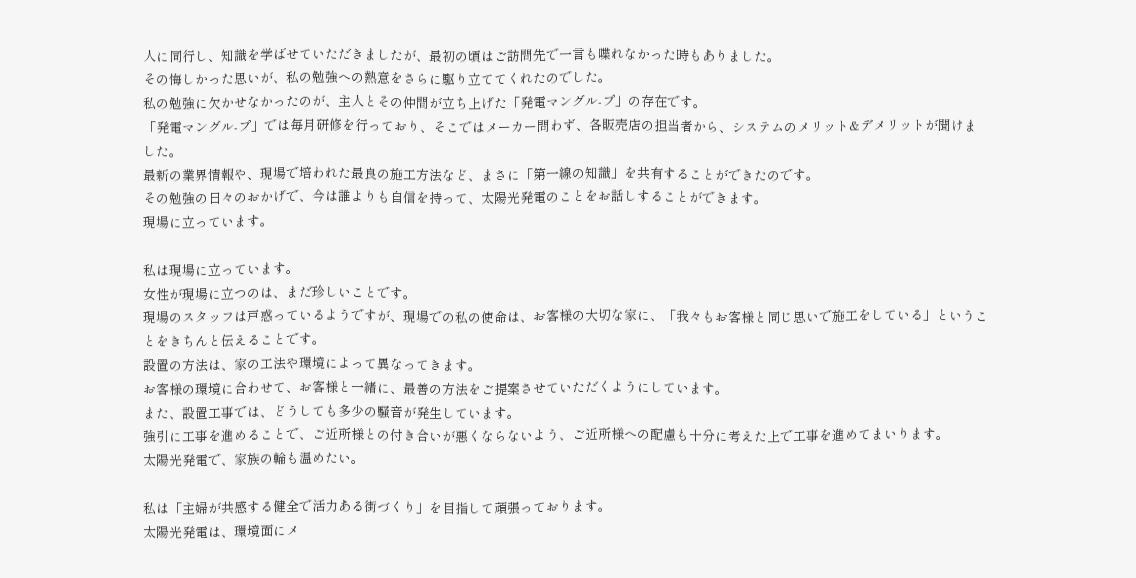人に同行し、知識を学ばせていただきましたが、最初の頃はご訪問先で一言も喋れなかった時もありました。
その悔しかった思いが、私の勉強への熱意をさらに駆り立ててくれたのでした。
私の勉強に欠かせなかったのが、主人とその仲間が立ち上げた「発電マングル-プ」の存在です。
「発電マングル-プ」では毎月研修を行っており、そこではメーカー問わず、各販売店の担当者から、システムのメリット&デメリットが聞けました。
最新の業界情報や、現場で培われた最良の施工方法など、まさに「第一線の知識」を共有することができたのです。
その勉強の日々のおかげで、今は誰よりも自信を持って、太陽光発電のことをお話しすることができます。
現場に立っています。

私は現場に立っています。
女性が現場に立つのは、まだ珍しいことです。
現場のスタッフは戸惑っているようですが、現場での私の使命は、お客様の大切な家に、「我々もお客様と同じ思いで施工をしている」ということをきちんと伝えることです。
設置の方法は、家の工法や環境によって異なってきます。
お客様の環境に合わせて、お客様と一緒に、最善の方法をご提案させていただくようにしています。
また、設置工事では、どうしても多少の騒音が発生しています。
強引に工事を進めることで、ご近所様との付き合いが悪くならないよう、ご近所様への配慮も十分に考えた上で工事を進めてまいります。
太陽光発電で、家族の輪も温めたい。

私は「主婦が共感する健全で活力ある街づくり」を目指して頑張っております。
太陽光発電は、環境面にメ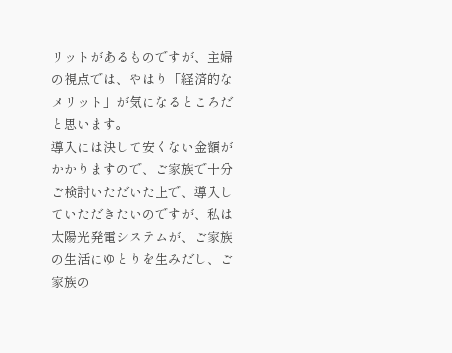リットがあるものですが、主婦の視点では、やはり「経済的なメリット」が気になるところだと思います。
導入には決して安くない金額がかかりますので、ご家族で十分ご検討いただいた上で、導入していただきたいのですが、私は太陽光発電システムが、ご家族の生活にゆとりを生みだし、ご家族の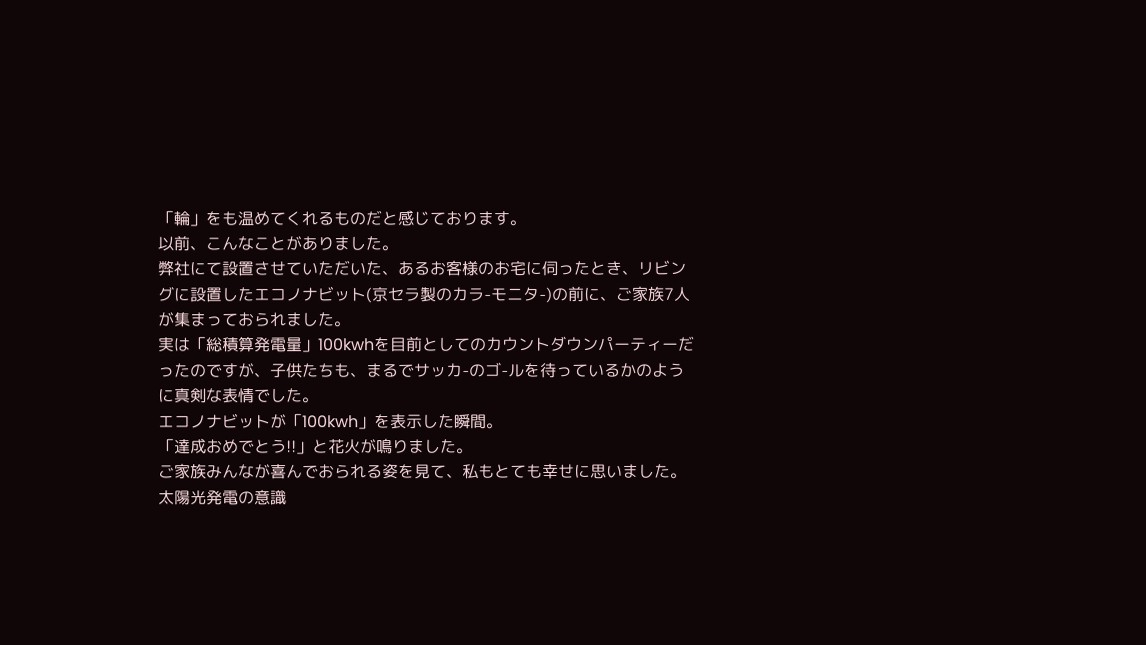「輪」をも温めてくれるものだと感じております。
以前、こんなことがありました。
弊社にて設置させていただいた、あるお客様のお宅に伺ったとき、リビングに設置したエコノナビット(京セラ製のカラ-モニタ-)の前に、ご家族7人が集まっておられました。
実は「総積算発電量」100kwhを目前としてのカウントダウンパーティーだったのですが、子供たちも、まるでサッカ-のゴ-ルを待っているかのように真剣な表情でした。
エコノナビットが「100kwh」を表示した瞬間。
「達成おめでとう!!」と花火が鳴りました。
ご家族みんなが喜んでおられる姿を見て、私もとても幸せに思いました。
太陽光発電の意識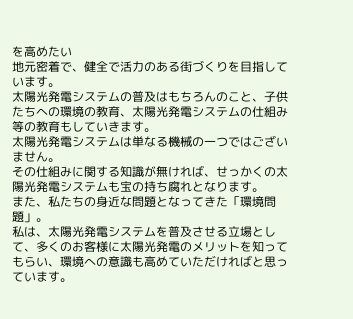を高めたい
地元密着で、健全で活力のある街づくりを目指しています。
太陽光発電システムの普及はもちろんのこと、子供たちへの環境の教育、太陽光発電システムの仕組み等の教育もしていきます。
太陽光発電システムは単なる機械の一つではございません。
その仕組みに関する知識が無ければ、せっかくの太陽光発電システムも宝の持ち腐れとなります。
また、私たちの身近な問題となってきた「環境問題」。
私は、太陽光発電システムを普及させる立場として、多くのお客様に太陽光発電のメリットを知ってもらい、環境への意識も高めていただければと思っています。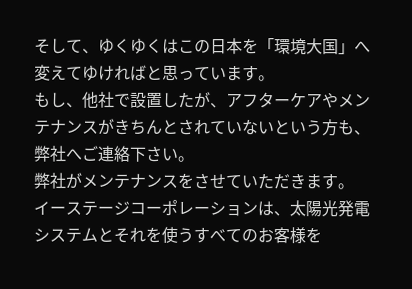そして、ゆくゆくはこの日本を「環境大国」へ変えてゆければと思っています。
もし、他社で設置したが、アフターケアやメンテナンスがきちんとされていないという方も、弊社へご連絡下さい。
弊社がメンテナンスをさせていただきます。
イーステージコーポレーションは、太陽光発電システムとそれを使うすべてのお客様を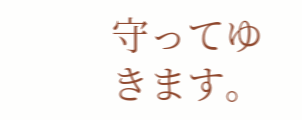守ってゆきます。